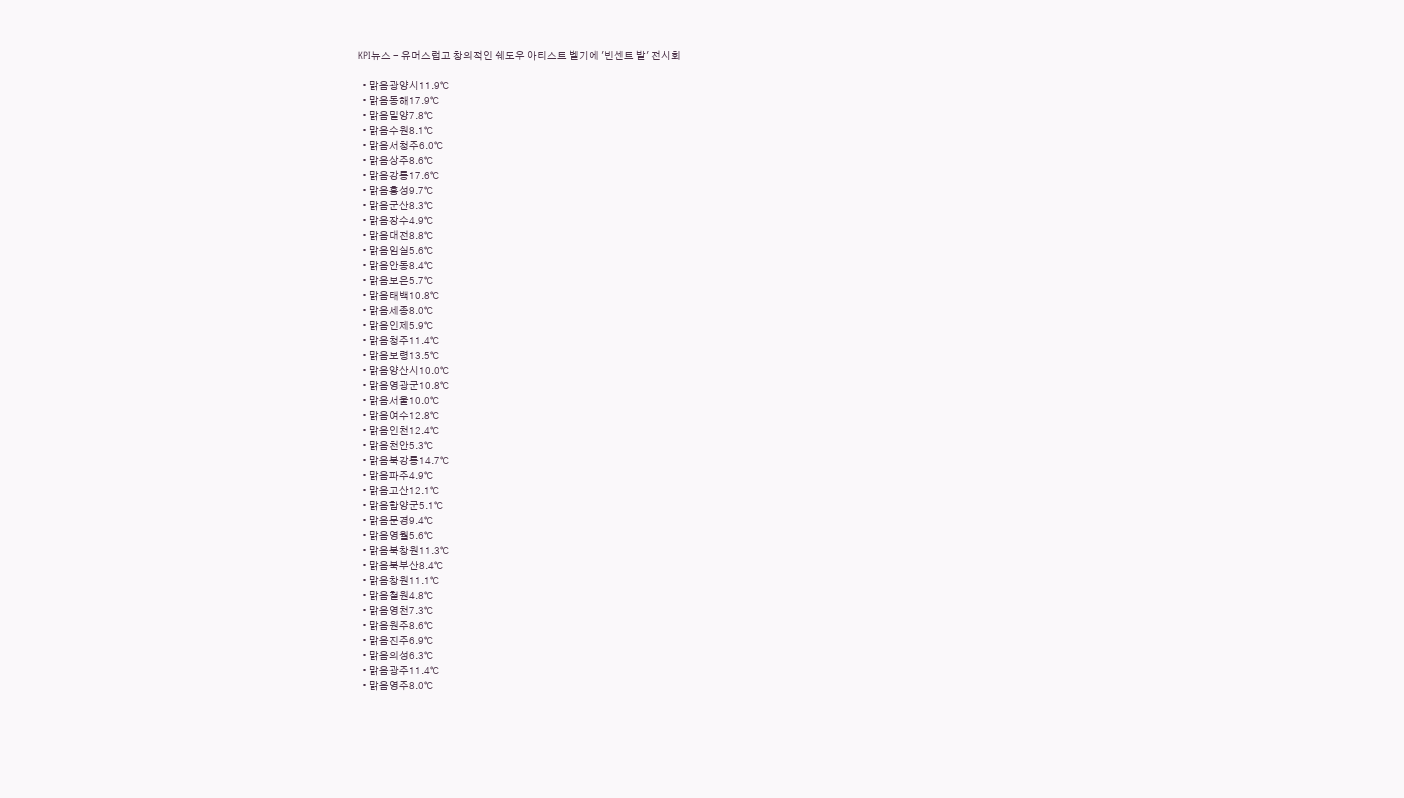KPI뉴스 - 유머스럽고 창의적인 쉐도우 아티스트 벨기에 '빈센트 발' 전시회

  • 맑음광양시11.9℃
  • 맑음동해17.9℃
  • 맑음밀양7.8℃
  • 맑음수원8.1℃
  • 맑음서청주6.0℃
  • 맑음상주8.6℃
  • 맑음강릉17.6℃
  • 맑음홍성9.7℃
  • 맑음군산8.3℃
  • 맑음장수4.9℃
  • 맑음대전8.8℃
  • 맑음임실5.6℃
  • 맑음안동8.4℃
  • 맑음보은5.7℃
  • 맑음태백10.8℃
  • 맑음세종8.0℃
  • 맑음인제5.9℃
  • 맑음청주11.4℃
  • 맑음보령13.5℃
  • 맑음양산시10.0℃
  • 맑음영광군10.8℃
  • 맑음서울10.0℃
  • 맑음여수12.8℃
  • 맑음인천12.4℃
  • 맑음천안5.3℃
  • 맑음북강릉14.7℃
  • 맑음파주4.9℃
  • 맑음고산12.1℃
  • 맑음함양군5.1℃
  • 맑음문경9.4℃
  • 맑음영월5.6℃
  • 맑음북창원11.3℃
  • 맑음북부산8.4℃
  • 맑음창원11.1℃
  • 맑음철원4.8℃
  • 맑음영천7.3℃
  • 맑음원주8.6℃
  • 맑음진주6.9℃
  • 맑음의성6.3℃
  • 맑음광주11.4℃
  • 맑음영주8.0℃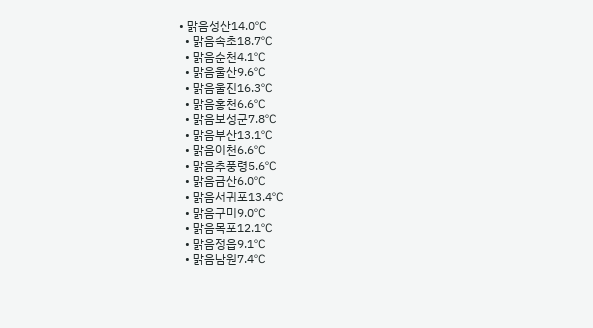• 맑음성산14.0℃
  • 맑음속초18.7℃
  • 맑음순천4.1℃
  • 맑음울산9.6℃
  • 맑음울진16.3℃
  • 맑음홍천6.6℃
  • 맑음보성군7.8℃
  • 맑음부산13.1℃
  • 맑음이천6.6℃
  • 맑음추풍령5.6℃
  • 맑음금산6.0℃
  • 맑음서귀포13.4℃
  • 맑음구미9.0℃
  • 맑음목포12.1℃
  • 맑음정읍9.1℃
  • 맑음남원7.4℃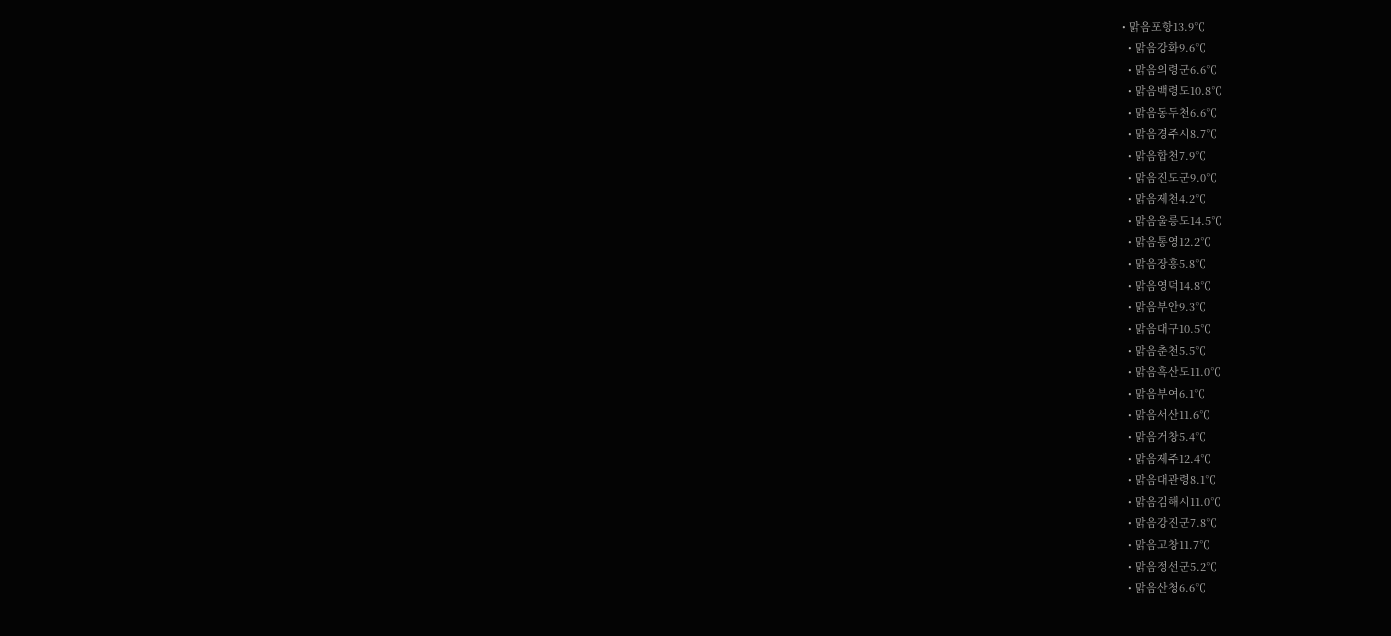• 맑음포항13.9℃
  • 맑음강화9.6℃
  • 맑음의령군6.6℃
  • 맑음백령도10.8℃
  • 맑음동두천6.6℃
  • 맑음경주시8.7℃
  • 맑음합천7.9℃
  • 맑음진도군9.0℃
  • 맑음제천4.2℃
  • 맑음울릉도14.5℃
  • 맑음통영12.2℃
  • 맑음장흥5.8℃
  • 맑음영덕14.8℃
  • 맑음부안9.3℃
  • 맑음대구10.5℃
  • 맑음춘천5.5℃
  • 맑음흑산도11.0℃
  • 맑음부여6.1℃
  • 맑음서산11.6℃
  • 맑음거창5.4℃
  • 맑음제주12.4℃
  • 맑음대관령8.1℃
  • 맑음김해시11.0℃
  • 맑음강진군7.8℃
  • 맑음고창11.7℃
  • 맑음정선군5.2℃
  • 맑음산청6.6℃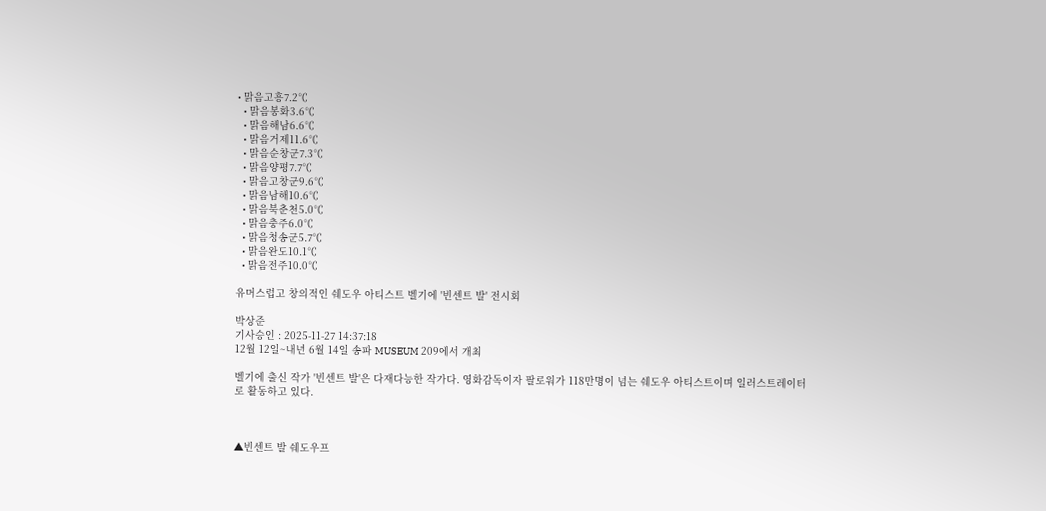• 맑음고흥7.2℃
  • 맑음봉화3.6℃
  • 맑음해남6.6℃
  • 맑음거제11.6℃
  • 맑음순창군7.3℃
  • 맑음양평7.7℃
  • 맑음고창군9.6℃
  • 맑음남해10.6℃
  • 맑음북춘천5.0℃
  • 맑음충주6.0℃
  • 맑음청송군5.7℃
  • 맑음완도10.1℃
  • 맑음전주10.0℃

유머스럽고 창의적인 쉐도우 아티스트 벨기에 '빈센트 발' 전시회

박상준
기사승인 : 2025-11-27 14:37:18
12월 12일~내년 6월 14일 송파 MUSEUM 209에서 개최

벨기에 출신 작가 '빈센트 발'은 다재다능한 작가다. 영화감독이자 팔로워가 118만명이 넘는 쉐도우 아티스트이며 일러스트레이터로 활동하고 있다.



▲빈센트 발 쉐도우프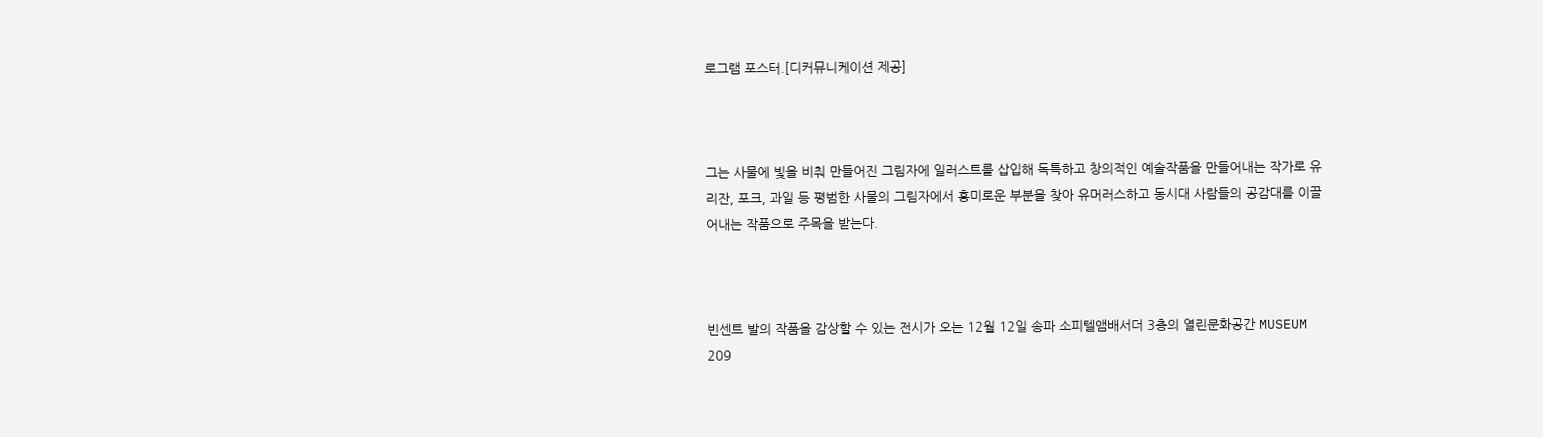로그램 포스터.[디커뮤니케이션 제공]



그는 사물에 빛을 비춰 만들어진 그림자에 일러스트를 삽입해 독특하고 창의적인 예술작품을 만들어내는 작가로 유리잔, 포크, 과일 등 평범한 사물의 그림자에서 흥미로운 부분을 찾아 유머러스하고 동시대 사람들의 공감대를 이끌어내는 작품으로 주목을 받는다.



빈센트 발의 작품을 감상할 수 있는 전시가 오는 12월 12일 송파 소피텔앰배서더 3층의 열린문화공간 MUSEUM 209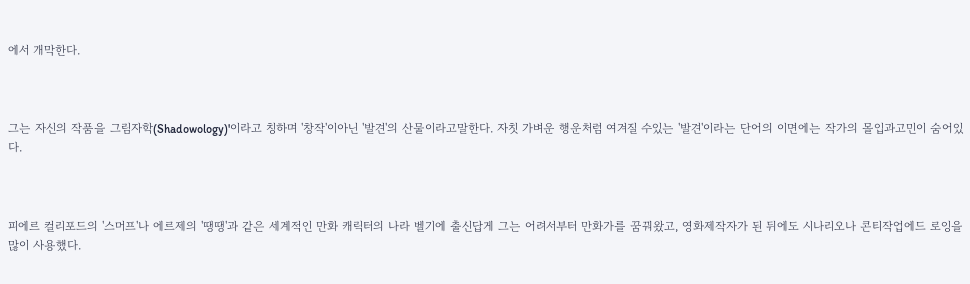에서 개막한다.



그는 자신의 작품을 그림자학(Shadowology)'이라고 칭하며 '창작'이아닌 '발견'의 산물이라고말한다. 자칫 가벼운 행운처럼 여겨질 수있는 '발견'이라는 단어의 이면에는 작가의 몰입과고민이 숨어있다.



피에르 컬리포드의 '스머프'나 에르제의 '땡땡'과 같은 세계적인 만화 캐릭터의 나라 벨기에 출신답게 그는 어려서부터 만화가를 꿈꿔왔고, 영화제작자가 된 뒤에도 시나리오나 콘티작업에드 로잉을 많이 사용했다.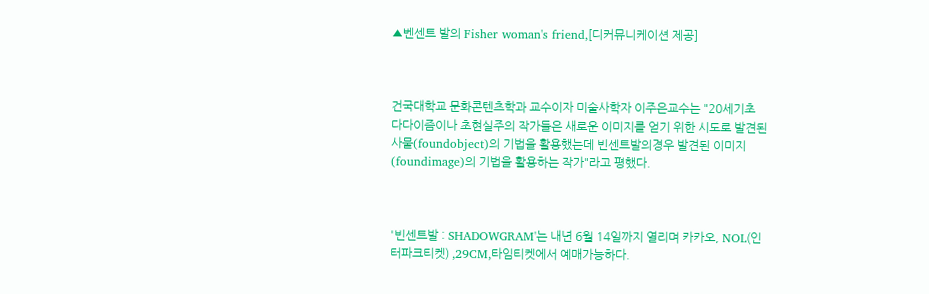▲벤센트 발의 Fisher woman's friend,[디커뮤니케이션 제공]



건국대학교 문화콘텐츠학과 교수이자 미술사학자 이주은교수는 "20세기초 다다이즘이나 초현실주의 작가들은 새로운 이미지를 얻기 위한 시도로 발견된 사물(foundobject)의 기법을 활용했는데 빈센트발의경우 발견된 이미지(foundimage)의 기법을 활용하는 작가"라고 평했다.



'빈센트발 : SHADOWGRAM'는 내년 6월 14일까지 열리며 카카오, NOL(인터파크티켓) ,29CM,타임티켓에서 예매가능하다.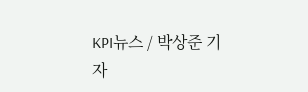KPI뉴스 / 박상준 기자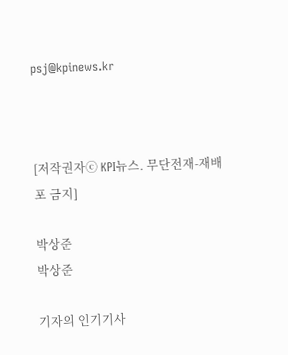psj@kpinews.kr



[저작권자ⓒ KPI뉴스. 무단전재-재배포 금지]

박상준
박상준

기자의 인기기사